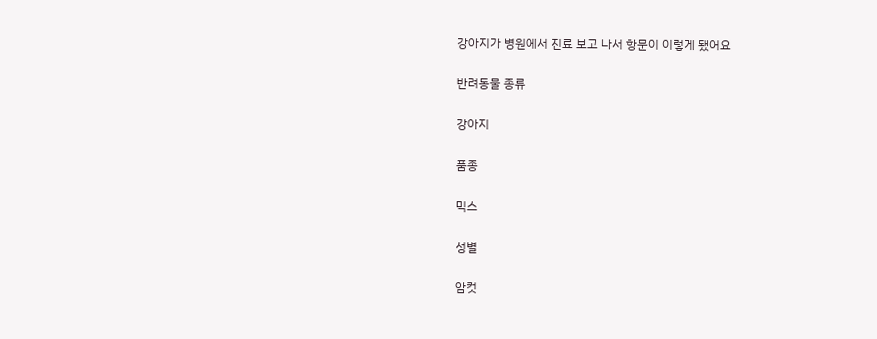강아지가 병원에서 진료 보고 나서 항문이 이렇게 됐어요

반려동물 종류

강아지

품종

믹스

성별

암컷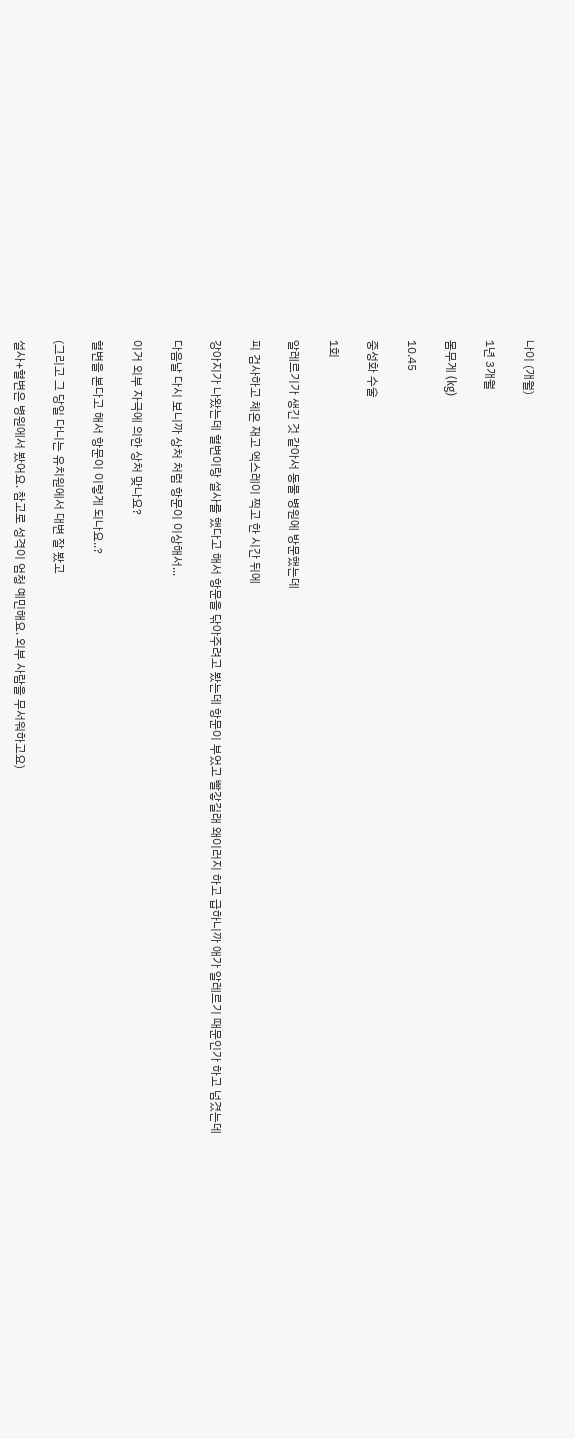나이 (개월)

1년 3개월

몸무게 (kg)

10.45

중성화 수술

1회

알레르기가 생긴 것 같아서 동물 병원에 방문했는데

피 검사하고 체온 재고 엑스레이 찍고 한 시간 뒤에

강아지가 나왔는데 혈변이랑 설사를 했다고 해서 항문을 닦아주려고 봤는데 항문이 부었고 빨갛길래 왜이러지 하고 급하니까 애가 알레르기 때문인가 하고 넘겼는데

다음날 다시 보니까 상처 처럼 항문이 이상해서...

이거 외부 자극에 의한 상처 맞나요?

혈변을 본다고 해서 항문이 이렇게 되나요..?

(그리고 그 당일 다니는 유치원에서 대변 잘 봤고

설사+혈변은 병원에서 봤어요. 참고로 성격이 엄청 예민해요. 외부 사람을 무서워하고요)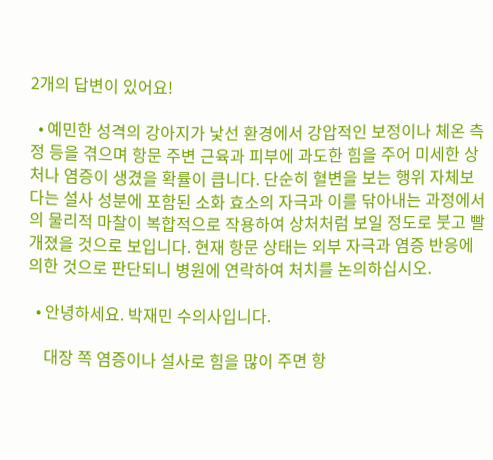2개의 답변이 있어요!

  • 예민한 성격의 강아지가 낯선 환경에서 강압적인 보정이나 체온 측정 등을 겪으며 항문 주변 근육과 피부에 과도한 힘을 주어 미세한 상처나 염증이 생겼을 확률이 큽니다. 단순히 혈변을 보는 행위 자체보다는 설사 성분에 포함된 소화 효소의 자극과 이를 닦아내는 과정에서의 물리적 마찰이 복합적으로 작용하여 상처처럼 보일 정도로 붓고 빨개졌을 것으로 보입니다. 현재 항문 상태는 외부 자극과 염증 반응에 의한 것으로 판단되니 병원에 연락하여 처치를 논의하십시오.

  • 안녕하세요. 박재민 수의사입니다.

    대장 쪽 염증이나 설사로 힘을 많이 주면 항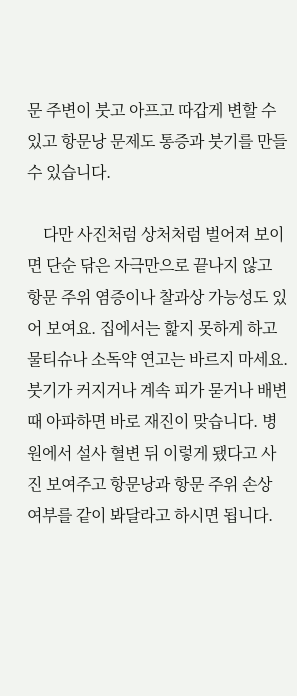문 주변이 붓고 아프고 따갑게 변할 수 있고 항문낭 문제도 통증과 붓기를 만들 수 있습니다.

    다만 사진처럼 상처처럼 벌어져 보이면 단순 닦은 자극만으로 끝나지 않고 항문 주위 염증이나 찰과상 가능성도 있어 보여요. 집에서는 핥지 못하게 하고 물티슈나 소독약 연고는 바르지 마세요. 붓기가 커지거나 계속 피가 묻거나 배변 때 아파하면 바로 재진이 맞습니다. 병원에서 설사 혈변 뒤 이렇게 됐다고 사진 보여주고 항문낭과 항문 주위 손상 여부를 같이 봐달라고 하시면 됩니다.